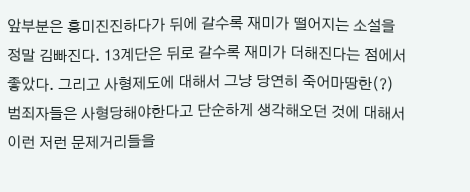앞부분은 흥미진진하다가 뒤에 갈수록 재미가 떨어지는 소설을 정말 김빠진다. 13계단은 뒤로 갈수록 재미가 더해진다는 점에서 좋았다. 그리고 사형제도에 대해서 그냥 당연히 죽어마땅한(?) 범죄자들은 사형당해야한다고 단순하게 생각해오던 것에 대해서 이런 저런 문제거리들을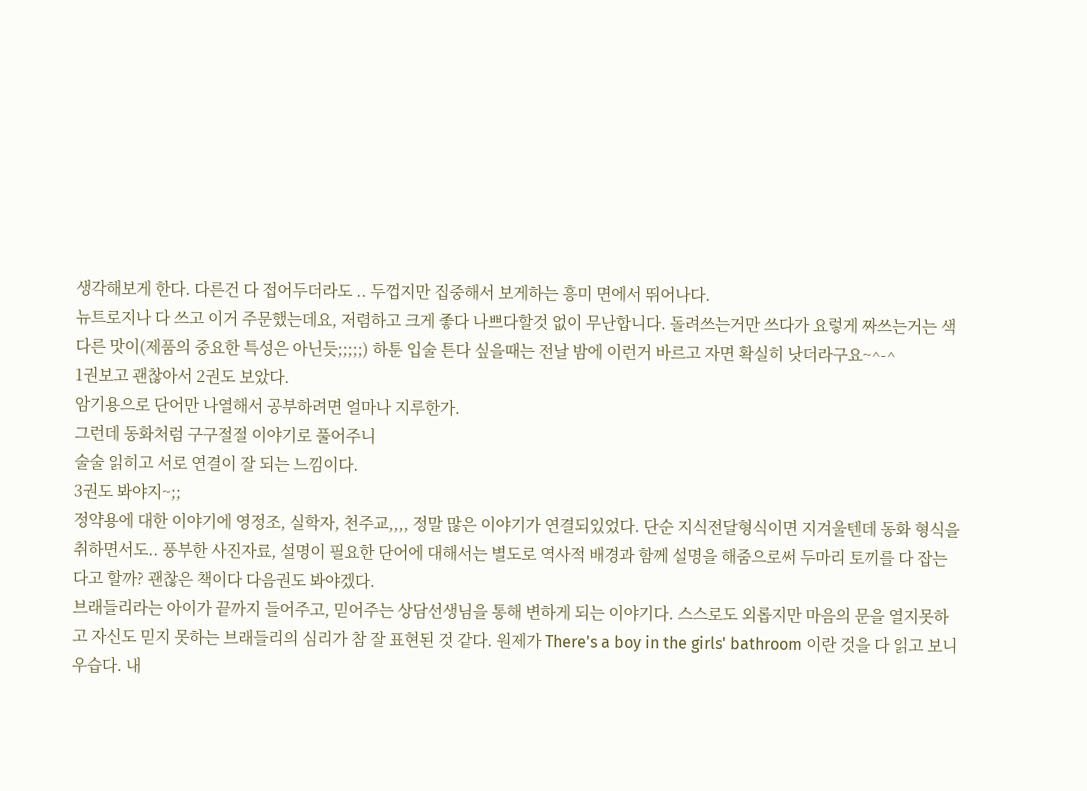생각해보게 한다. 다른건 다 접어두더라도 .. 두껍지만 집중해서 보게하는 흥미 면에서 뛰어나다.
뉴트로지나 다 쓰고 이거 주문했는데요, 저렴하고 크게 좋다 나쁘다할것 없이 무난합니다. 돌려쓰는거만 쓰다가 요렇게 짜쓰는거는 색다른 맛이(제품의 중요한 특성은 아닌듯;;;;;) 하툰 입술 튼다 싶을때는 전날 밤에 이런거 바르고 자면 확실히 낫더라구요~^-^
1권보고 괜찮아서 2권도 보았다.
암기용으로 단어만 나열해서 공부하려면 얼마나 지루한가.
그런데 동화처럼 구구절절 이야기로 풀어주니
술술 읽히고 서로 연결이 잘 되는 느낌이다.
3권도 봐야지~;;
정약용에 대한 이야기에 영정조, 실학자, 천주교,,,, 정말 많은 이야기가 연결되있었다. 단순 지식전달형식이면 지겨울텐데 동화 형식을 취하면서도.. 풍부한 사진자료, 설명이 필요한 단어에 대해서는 별도로 역사적 배경과 함께 설명을 해줌으로써 두마리 토끼를 다 잡는다고 할까? 괜찮은 책이다 다음권도 봐야겠다.
브래들리라는 아이가 끝까지 들어주고, 믿어주는 상담선생님을 통해 변하게 되는 이야기다. 스스로도 외롭지만 마음의 문을 열지못하고 자신도 믿지 못하는 브래들리의 심리가 참 잘 표현된 것 같다. 원제가 There's a boy in the girls' bathroom 이란 것을 다 읽고 보니 우습다. 내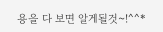용을 다 보면 알게될것~!^^*